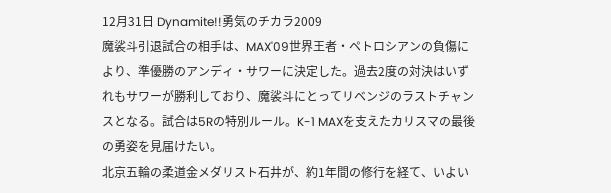12月31日 Dynamite!!勇気のチカラ2009
魔裟斗引退試合の相手は、MAX'09世界王者・ペトロシアンの負傷により、準優勝のアンディ・サワーに決定した。過去2度の対決はいずれもサワーが勝利しており、魔裟斗にとってリベンジのラストチャンスとなる。試合は5Rの特別ルール。K-1 MAXを支えたカリスマの最後の勇姿を見届けたい。
北京五輪の柔道金メダリスト石井が、約1年間の修行を経て、いよい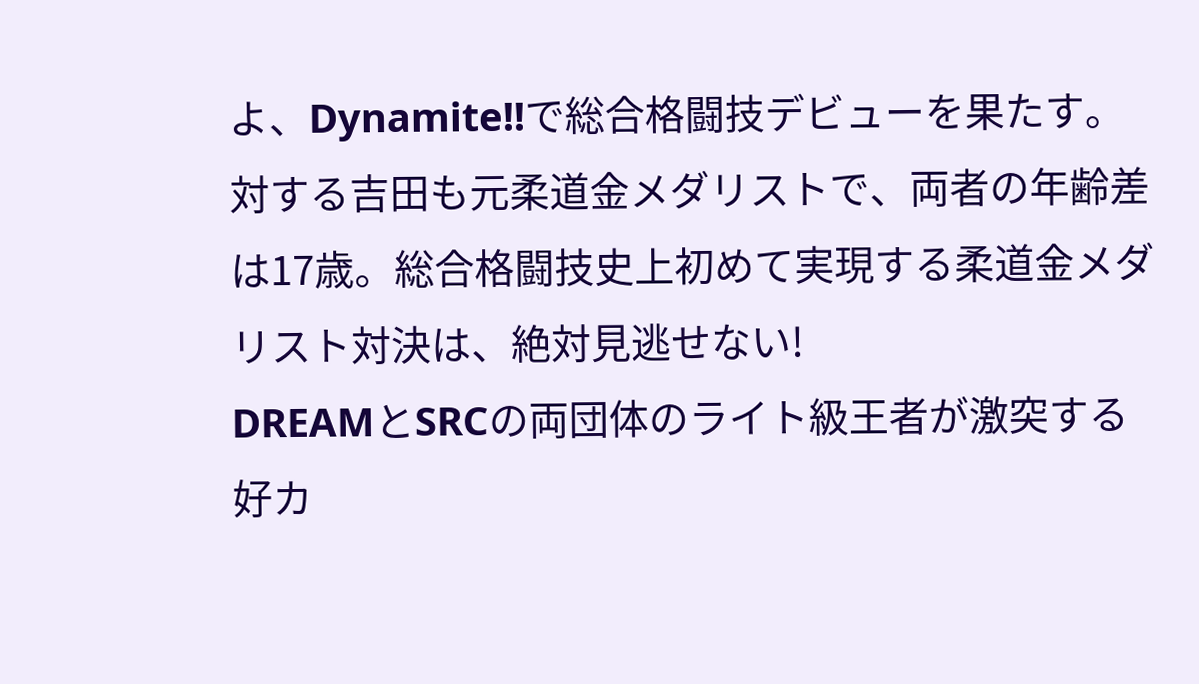よ、Dynamite!!で総合格闘技デビューを果たす。対する吉田も元柔道金メダリストで、両者の年齢差は17歳。総合格闘技史上初めて実現する柔道金メダリスト対決は、絶対見逃せない!
DREAMとSRCの両団体のライト級王者が激突する好カ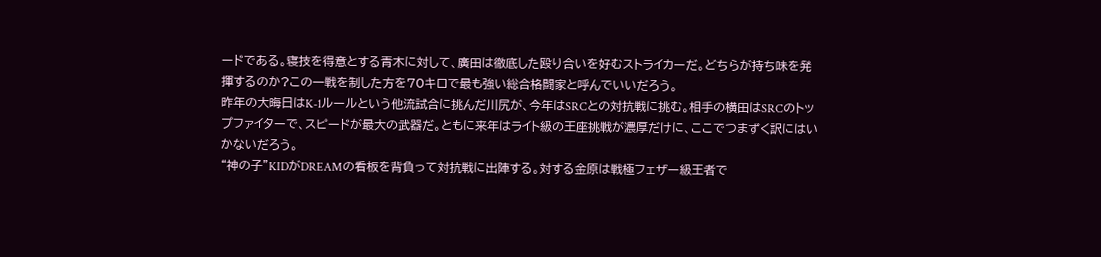ードである。寝技を得意とする青木に対して、廣田は徹底した殴り合いを好むストライカーだ。どちらが持ち味を発揮するのか?この一戦を制した方を70キロで最も強い総合格闘家と呼んでいいだろう。
昨年の大晦日はK-1ルールという他流試合に挑んだ川尻が、今年はSRCとの対抗戦に挑む。相手の横田はSRCのトップファイターで、スピードが最大の武器だ。ともに来年はライト級の王座挑戦が濃厚だけに、ここでつまずく訳にはいかないだろう。
“神の子”KIDがDREAMの看板を背負って対抗戦に出陣する。対する金原は戦極フェザー級王者で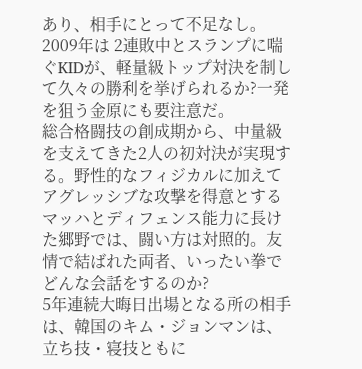あり、相手にとって不足なし。2009年は 2連敗中とスランプに喘ぐKIDが、軽量級トップ対決を制して久々の勝利を挙げられるか?一発を狙う金原にも要注意だ。
総合格闘技の創成期から、中量級を支えてきた2人の初対決が実現する。野性的なフィジカルに加えてアグレッシブな攻撃を得意とするマッハとディフェンス能力に長けた郷野では、闘い方は対照的。友情で結ばれた両者、いったい拳でどんな会話をするのか?
5年連続大晦日出場となる所の相手は、韓国のキム・ジョンマンは、立ち技・寝技ともに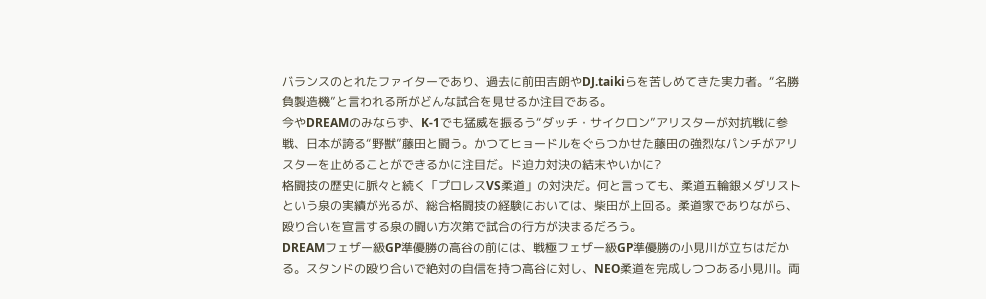バランスのとれたファイターであり、過去に前田吉朗やDJ.taikiらを苦しめてきた実力者。“名勝負製造機”と言われる所がどんな試合を見せるか注目である。
今やDREAMのみならず、K-1でも猛威を振るう“ダッチ・サイクロン”アリスターが対抗戦に参戦、日本が誇る“野獣”藤田と闘う。かつてヒョードルをぐらつかせた藤田の強烈なパンチがアリスターを止めることができるかに注目だ。ド迫力対決の結末やいかに?
格闘技の歴史に脈々と続く「プロレスVS柔道」の対決だ。何と言っても、柔道五輪銀メダリストという泉の実績が光るが、総合格闘技の経験においては、柴田が上回る。柔道家でありながら、殴り合いを宣言する泉の闘い方次第で試合の行方が決まるだろう。
DREAMフェザー級GP準優勝の高谷の前には、戦極フェザー級GP準優勝の小見川が立ちはだかる。スタンドの殴り合いで絶対の自信を持つ高谷に対し、NEO柔道を完成しつつある小見川。両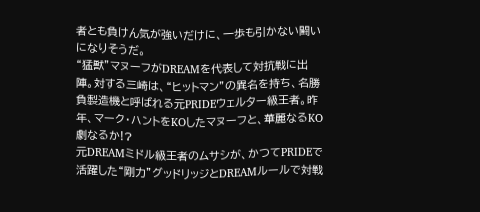者とも負けん気が強いだけに、一歩も引かない闘いになりそうだ。
“猛獣”マヌーフがDREAMを代表して対抗戦に出陣。対する三崎は、“ヒットマン”の異名を持ち、名勝負製造機と呼ばれる元PRIDEウェルター級王者。昨年、マーク・ハントをKOしたマヌーフと、華麗なるKO劇なるか!?
元DREAMミドル級王者のムサシが、かつてPRIDEで活躍した“剛力”グッドリッジとDREAMルールで対戦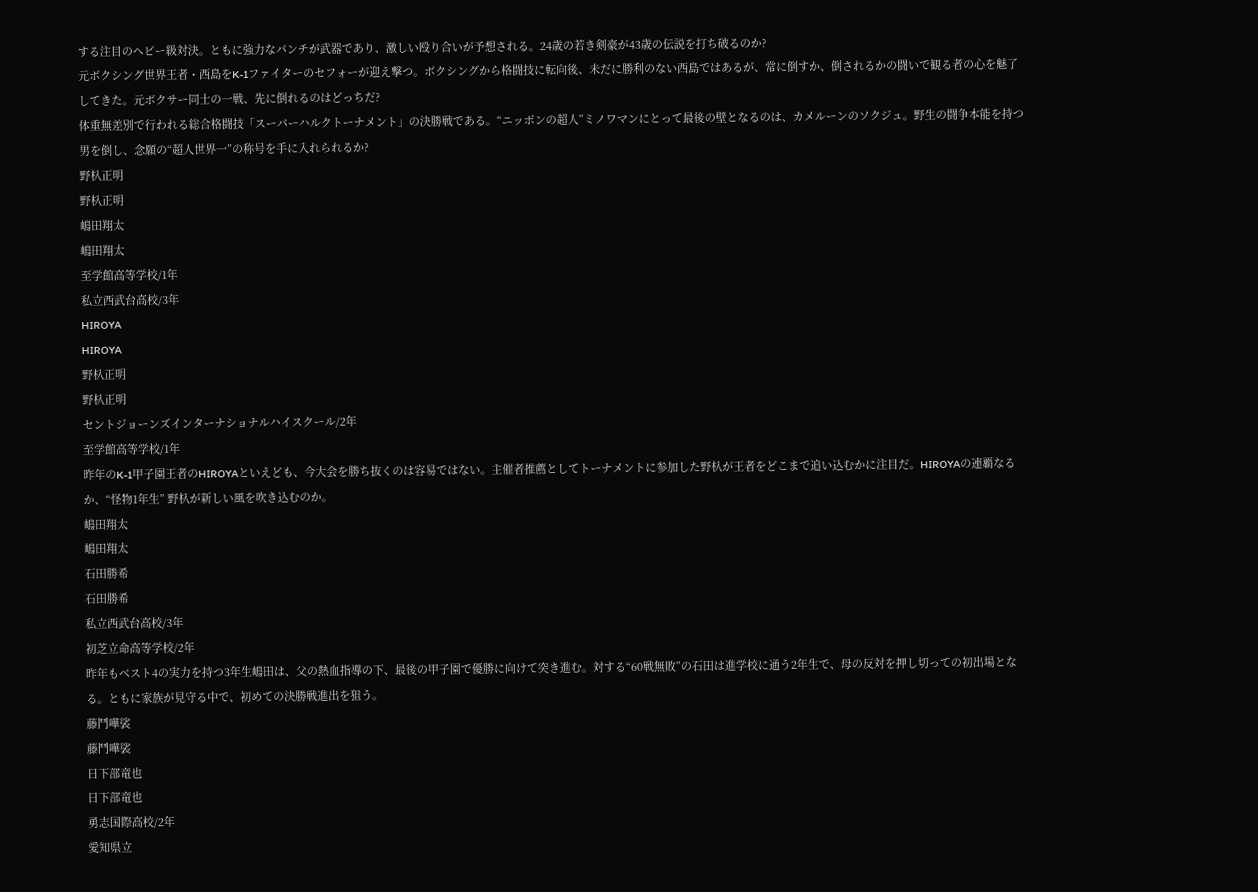する注目のヘビー級対決。ともに強力なパンチが武器であり、激しい殴り合いが予想される。24歳の若き剣豪が43歳の伝説を打ち破るのか?
元ボクシング世界王者・西島をK-1ファイターのセフォーが迎え撃つ。ボクシングから格闘技に転向後、未だに勝利のない西島ではあるが、常に倒すか、倒されるかの闘いで観る者の心を魅了してきた。元ボクサー同士の一戦、先に倒れるのはどっちだ?
体重無差別で行われる総合格闘技「スーパーハルクトーナメント」の決勝戦である。“ニッポンの超人”ミノワマンにとって最後の壁となるのは、カメルーンのソクジュ。野生の闘争本能を持つ男を倒し、念願の“超人世界一”の称号を手に入れられるか?
野杁正明
野杁正明
嶋田翔太
嶋田翔太
至学館高等学校/1年
私立西武台高校/3年
HIROYA
HIROYA
野杁正明
野杁正明
セントジョーンズインターナショナルハイスクール/2年
至学館高等学校/1年
昨年のK-1甲子園王者のHIROYAといえども、今大会を勝ち抜くのは容易ではない。主催者推薦としてトーナメントに参加した野杁が王者をどこまで追い込むかに注目だ。HIROYAの連覇なるか、“怪物1年生” 野杁が新しい風を吹き込むのか。
嶋田翔太
嶋田翔太
石田勝希
石田勝希
私立西武台高校/3年
初芝立命高等学校/2年
昨年もベスト4の実力を持つ3年生嶋田は、父の熱血指導の下、最後の甲子園で優勝に向けて突き進む。対する“60戦無敗”の石田は進学校に通う2年生で、母の反対を押し切っての初出場となる。ともに家族が見守る中で、初めての決勝戦進出を狙う。
藤鬥嘩裟
藤鬥嘩裟
日下部竜也
日下部竜也
勇志国際高校/2年
愛知県立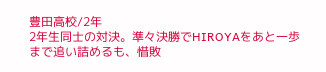豊田高校/2年
2年生同士の対決。準々決勝でHIROYAをあと一歩まで追い詰めるも、惜敗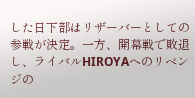した日下部はリザーバーとしての参戦が決定。一方、開幕戦で敗退し、ライバルHIROYAヘのリベンジの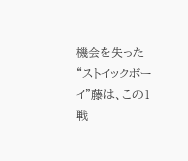機会を失った“ストイックボーイ”藤は、この1戦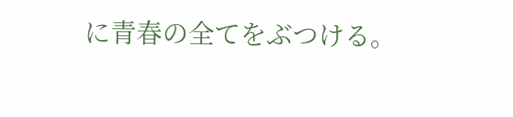に青春の全てをぶつける。